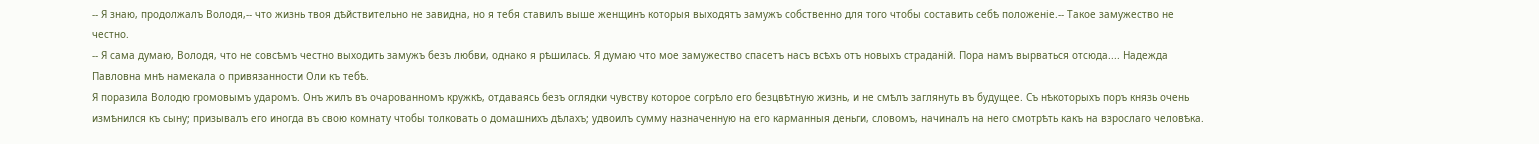-- Я знаю, продолжалъ Володя,-- что жизнь твоя дѣйствительно не завидна, но я тебя ставилъ выше женщинъ которыя выходятъ замужъ собственно для того чтобы составить себѣ положеніе.-- Такое замужество не честно.
-- Я сама думаю, Володя, что не совсѣмъ честно выходить замужъ безъ любви, однако я рѣшилась. Я думаю что мое замужество спасетъ насъ всѣхъ отъ новыхъ страданій. Пора намъ вырваться отсюда.... Надежда Павловна мнѣ намекала о привязанности Оли къ тебѣ.
Я поразила Володю громовымъ ударомъ. Онъ жилъ въ очарованномъ кружкѣ, отдаваясь безъ оглядки чувству которое согрѣло его безцвѣтную жизнь, и не смѣлъ заглянуть въ будущее. Съ нѣкоторыхъ поръ князь очень измѣнился къ сыну; призывалъ его иногда въ свою комнату чтобы толковать о домашнихъ дѣлахъ; удвоилъ сумму назначенную на его карманныя деньги, словомъ, начиналъ на него смотрѣть какъ на взрослаго человѣка.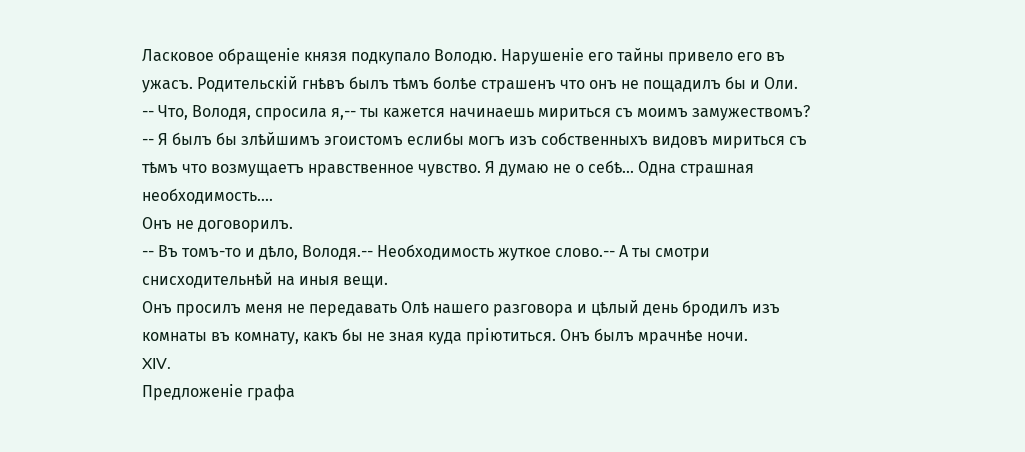Ласковое обращеніе князя подкупало Володю. Нарушеніе его тайны привело его въ ужасъ. Родительскій гнѣвъ былъ тѣмъ болѣе страшенъ что онъ не пощадилъ бы и Оли.
-- Что, Володя, спросила я,-- ты кажется начинаешь мириться съ моимъ замужествомъ?
-- Я былъ бы злѣйшимъ эгоистомъ еслибы могъ изъ собственныхъ видовъ мириться съ тѣмъ что возмущаетъ нравственное чувство. Я думаю не о себѣ... Одна страшная необходимость....
Онъ не договорилъ.
-- Въ томъ-то и дѣло, Володя.-- Необходимость жуткое слово.-- А ты смотри снисходительнѣй на иныя вещи.
Онъ просилъ меня не передавать Олѣ нашего разговора и цѣлый день бродилъ изъ комнаты въ комнату, какъ бы не зная куда пріютиться. Онъ былъ мрачнѣе ночи.
XIV.
Предложеніе графа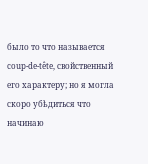было то что называется coup-de-tête, свойственный его характеру; но я могла скоро убѣдиться что начинаю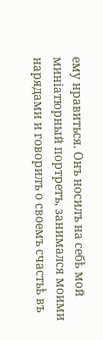ему нравиться. Онъ носилъ на себѣ мой миніатюрный портретъ, занимался моими нарядами и говорилъ о своемъ счастьѣ въ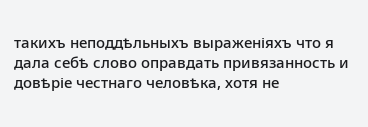такихъ неподдѣльныхъ выраженіяхъ что я дала себѣ слово оправдать привязанность и довѣріе честнаго человѣка, хотя не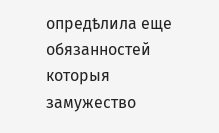опредѣлила еще обязанностей которыя замужество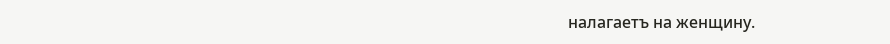налагаетъ на женщину.